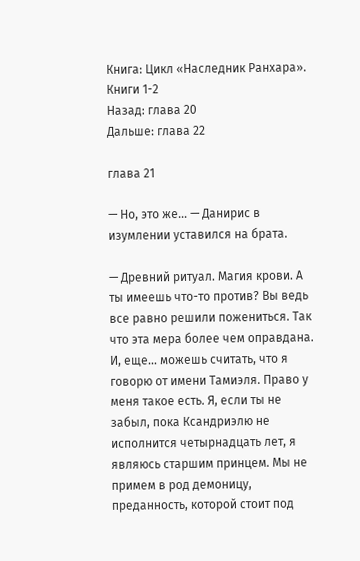Книга: Цикл «Наследник Ранхара». Книги 1-2
Назад: глава 20
Дальше: глава 22

глава 21

— Но, это же… — Данирис в изумлении уставился на брата.

— Древний ритуал. Магия крови. А ты имеешь что-то против? Вы ведь все равно решили пожениться. Так что эта мера более чем оправдана. И, еще… можешь считать, что я говорю от имени Тамиэля. Право у меня такое есть. Я, если ты не забыл, пока Ксандриэлю не исполнится четырнадцать лет, я являюсь старшим принцем. Мы не примем в род демоницу, преданность, которой стоит под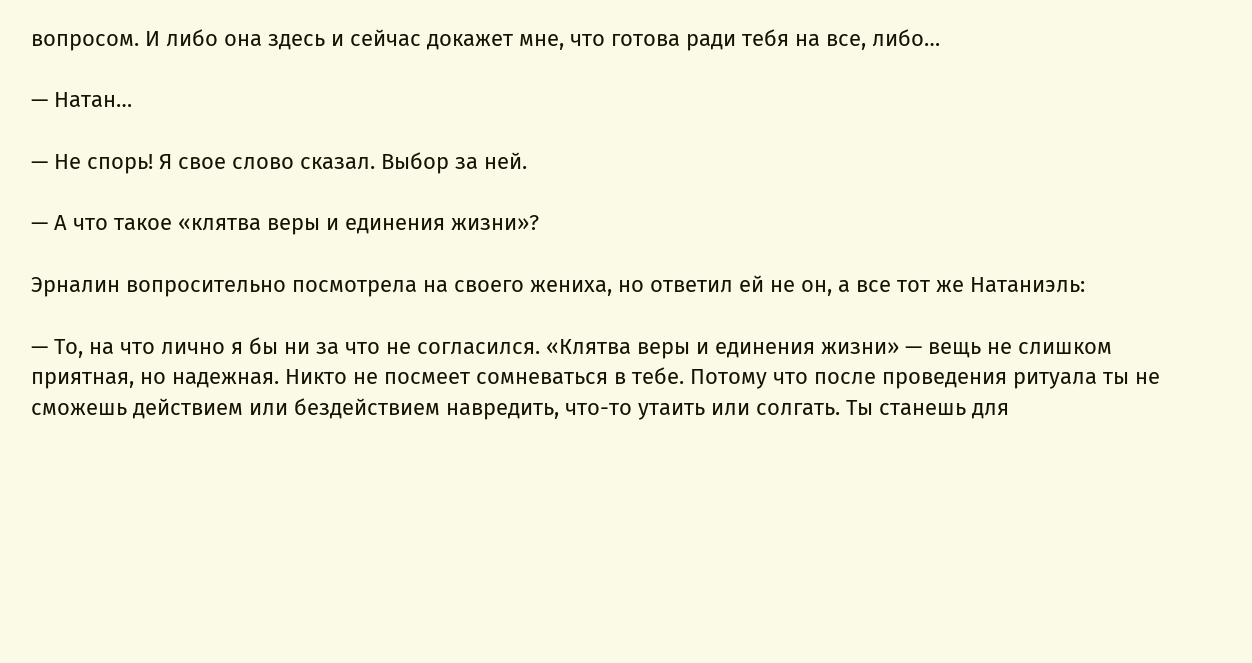вопросом. И либо она здесь и сейчас докажет мне, что готова ради тебя на все, либо…

— Натан…

— Не спорь! Я свое слово сказал. Выбор за ней.

— А что такое «клятва веры и единения жизни»?

Эрналин вопросительно посмотрела на своего жениха, но ответил ей не он, а все тот же Натаниэль:

— То, на что лично я бы ни за что не согласился. «Клятва веры и единения жизни» — вещь не слишком приятная, но надежная. Никто не посмеет сомневаться в тебе. Потому что после проведения ритуала ты не сможешь действием или бездействием навредить, что-то утаить или солгать. Ты станешь для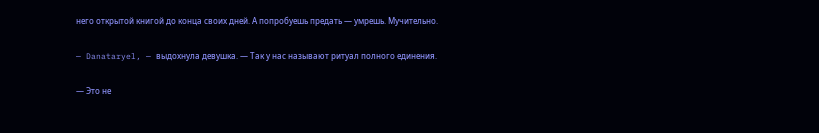него открытой книгой до конца своих дней. А попробуешь предать — умрешь. Мучительно.

— Danataryel, — выдохнула девушка. — Так у нас называют ритуал полного единения.

— Это не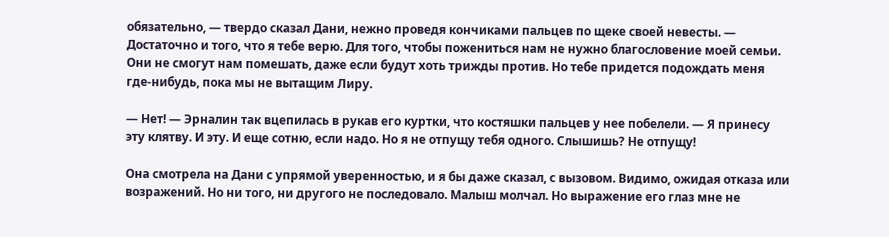обязательно, — твердо сказал Дани, нежно проведя кончиками пальцев по щеке своей невесты. — Достаточно и того, что я тебе верю. Для того, чтобы пожениться нам не нужно благословение моей семьи. Они не смогут нам помешать, даже если будут хоть трижды против. Но тебе придется подождать меня где-нибудь, пока мы не вытащим Лиру.

— Нет! — Эрналин так вцепилась в рукав его куртки, что костяшки пальцев у нее побелели. — Я принесу эту клятву. И эту. И еще сотню, если надо. Но я не отпущу тебя одного. Слышишь? Не отпущу!

Она смотрела на Дани с упрямой уверенностью, и я бы даже сказал, с вызовом. Видимо, ожидая отказа или возражений. Но ни того, ни другого не последовало. Малыш молчал. Но выражение его глаз мне не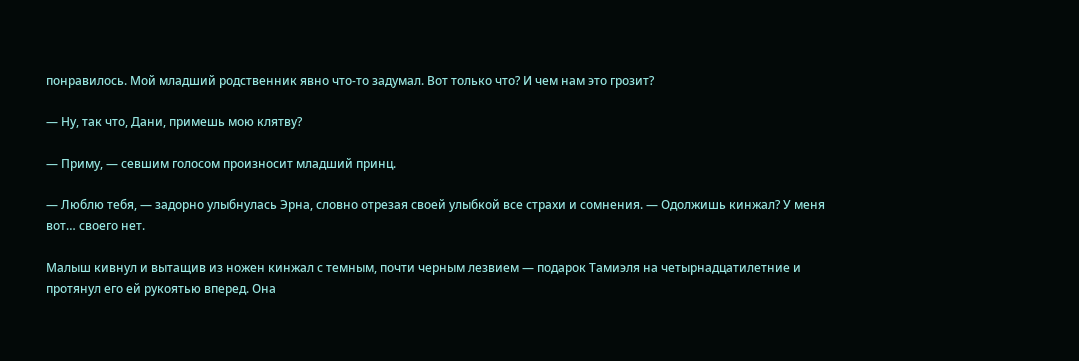понравилось. Мой младший родственник явно что-то задумал. Вот только что? И чем нам это грозит?

— Ну, так что, Дани, примешь мою клятву?

— Приму, — севшим голосом произносит младший принц.

— Люблю тебя, — задорно улыбнулась Эрна, словно отрезая своей улыбкой все страхи и сомнения. — Одолжишь кинжал? У меня вот… своего нет.

Малыш кивнул и вытащив из ножен кинжал с темным, почти черным лезвием — подарок Тамиэля на четырнадцатилетние и протянул его ей рукоятью вперед. Она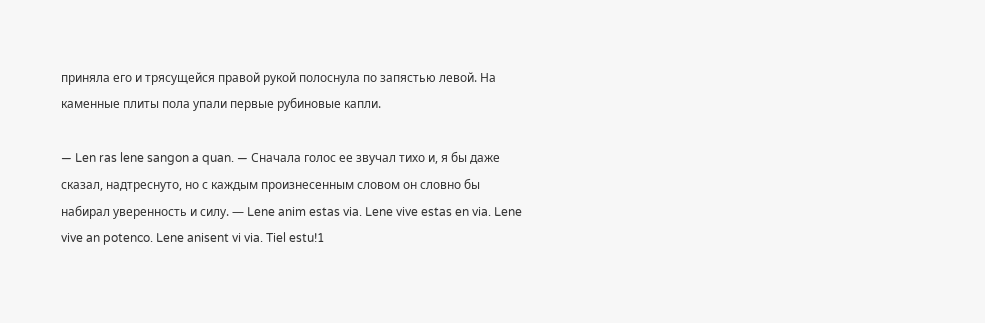приняла его и трясущейся правой рукой полоснула по запястью левой. На каменные плиты пола упали первые рубиновые капли.

— Len ras lene sangon a quan. — Сначала голос ее звучал тихо и, я бы даже сказал, надтреснуто, но с каждым произнесенным словом он словно бы набирал уверенность и силу. — Lene anim estas via. Lene vive estas en via. Lene vive an potenco. Lene anisent vi via. Tiel estu!1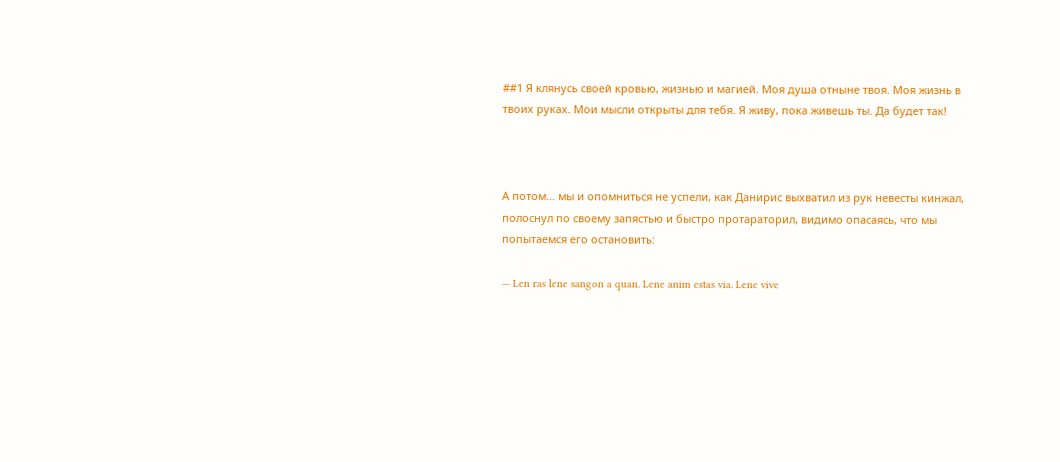##1 Я клянусь своей кровью, жизнью и магией. Моя душа отныне твоя. Моя жизнь в твоих руках. Мои мысли открыты для тебя. Я живу, пока живешь ты. Да будет так!



А потом… мы и опомниться не успели, как Данирис выхватил из рук невесты кинжал, полоснул по своему запястью и быстро протараторил, видимо опасаясь, что мы попытаемся его остановить:

— Len ras lene sangon a quan. Lene anim estas via. Lene vive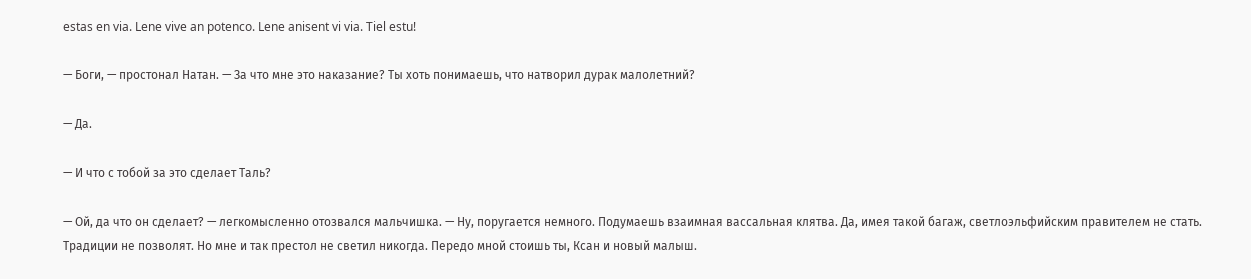estas en via. Lene vive an potenco. Lene anisent vi via. Tiel estu!

— Боги, — простонал Натан. — За что мне это наказание? Ты хоть понимаешь, что натворил дурак малолетний?

— Да.

— И что с тобой за это сделает Таль?

— Ой, да что он сделает? — легкомысленно отозвался мальчишка. — Ну, поругается немного. Подумаешь взаимная вассальная клятва. Да, имея такой багаж, светлоэльфийским правителем не стать. Традиции не позволят. Но мне и так престол не светил никогда. Передо мной стоишь ты, Ксан и новый малыш.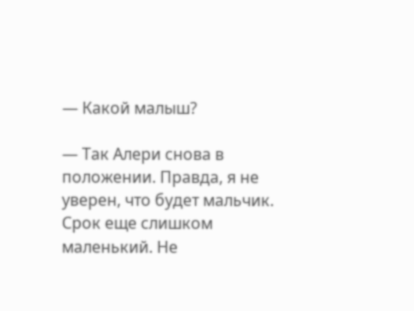— Какой малыш?

— Так Алери снова в положении. Правда, я не уверен, что будет мальчик. Срок еще слишком маленький. Не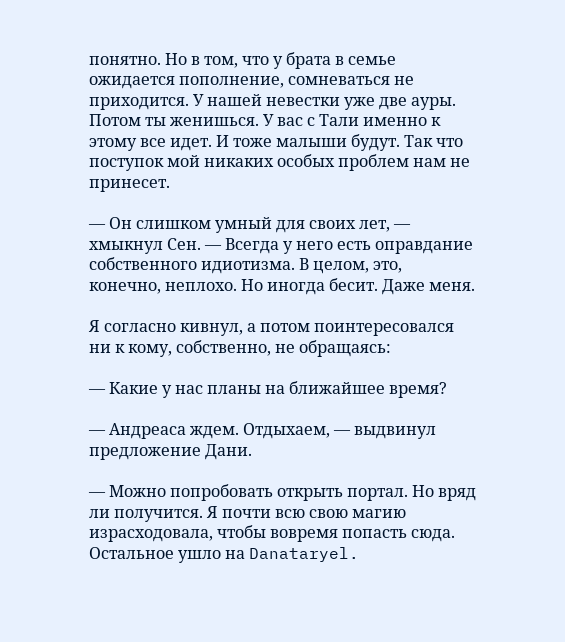понятно. Но в том, что у брата в семье ожидается пополнение, сомневаться не приходится. У нашей невестки уже две ауры. Потом ты женишься. У вас с Тали именно к этому все идет. И тоже малыши будут. Так что поступок мой никаких особых проблем нам не принесет.

— Он слишком умный для своих лет, — хмыкнул Сен. — Всегда у него есть оправдание собственного идиотизма. В целом, это, конечно, неплохо. Но иногда бесит. Даже меня.

Я согласно кивнул, а потом поинтересовался ни к кому, собственно, не обращаясь:

— Какие у нас планы на ближайшее время?

— Андреаса ждем. Отдыхаем, — выдвинул предложение Дани.

— Можно попробовать открыть портал. Но вряд ли получится. Я почти всю свою магию израсходовала, чтобы вовремя попасть сюда. Остальное ушло на Danataryel.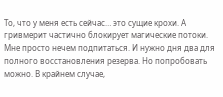То, что у меня есть сейчас… это сущие крохи. А гривмерит частично блокирует магические потоки. Мне просто нечем подпитаться. И нужно дня два для полного восстановления резерва. Но попробовать можно. В крайнем случае,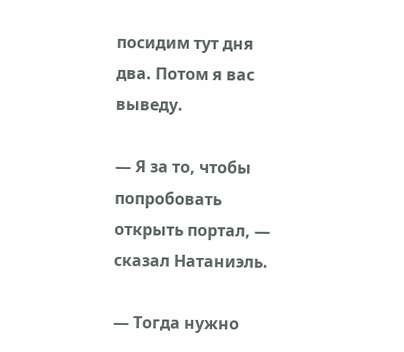посидим тут дня два. Потом я вас выведу.

— Я за то, чтобы попробовать открыть портал, — сказал Натаниэль.

— Тогда нужно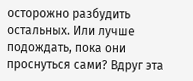осторожно разбудить остальных. Или лучше подождать, пока они проснуться сами? Вдруг эта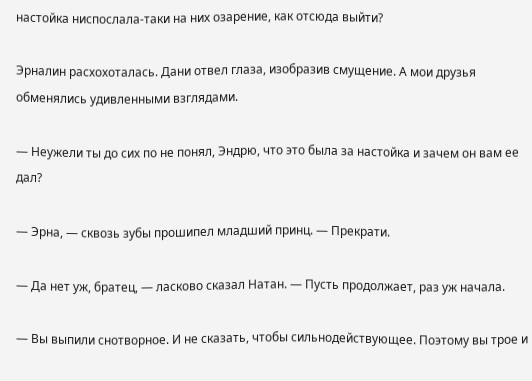настойка ниспослала-таки на них озарение, как отсюда выйти?

Эрналин расхохоталась. Дани отвел глаза, изобразив смущение. А мои друзья обменялись удивленными взглядами.

— Неужели ты до сих по не понял, Эндрю, что это была за настойка и зачем он вам ее дал?

— Эрна, — сквозь зубы прошипел младший принц. — Прекрати.

— Да нет уж, братец, — ласково сказал Натан. — Пусть продолжает, раз уж начала.

— Вы выпили снотворное. И не сказать, чтобы сильнодействующее. Поэтому вы трое и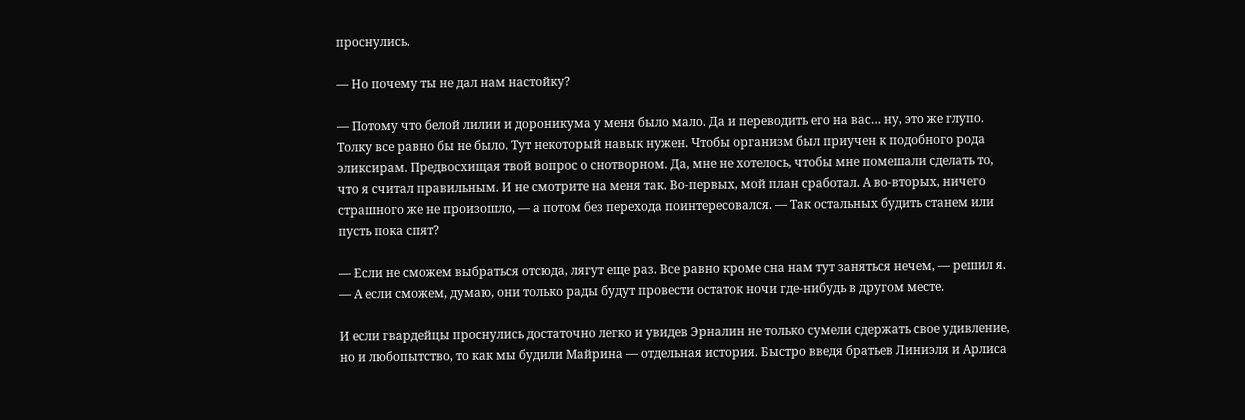проснулись.

— Но почему ты не дал нам настойку?

— Потому что белой лилии и дороникума у меня было мало. Да и переводить его на вас… ну, это же глупо. Толку все равно бы не было. Тут некоторый навык нужен. Чтобы организм был приучен к подобного рода эликсирам. Предвосхищая твой вопрос о снотворном. Да, мне не хотелось, чтобы мне помешали сделать то, что я считал правильным. И не смотрите на меня так. Во-первых, мой план сработал. А во-вторых, ничего страшного же не произошло, — а потом без перехода поинтересовался. — Так остальных будить станем или пусть пока спят?

— Если не сможем выбраться отсюда, лягут еще раз. Все равно кроме сна нам тут заняться нечем, — решил я. — А если сможем, думаю, они только рады будут провести остаток ночи где-нибудь в другом месте.

И если гвардейцы проснулись достаточно легко и увидев Эрналин не только сумели сдержать свое удивление, но и любопытство, то как мы будили Майрина — отдельная история. Быстро введя братьев Линиэля и Арлиса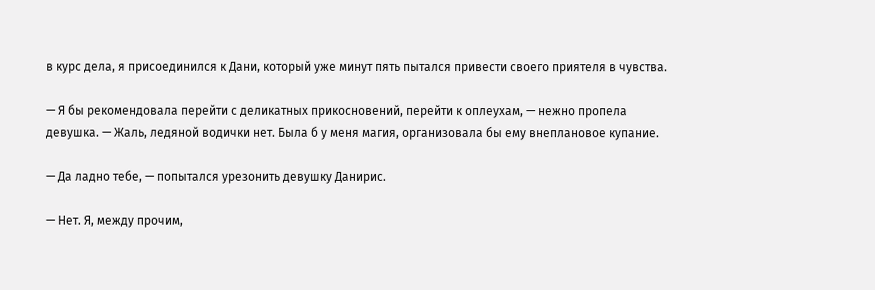в курс дела, я присоединился к Дани, который уже минут пять пытался привести своего приятеля в чувства.

— Я бы рекомендовала перейти с деликатных прикосновений, перейти к оплеухам, — нежно пропела девушка. — Жаль, ледяной водички нет. Была б у меня магия, организовала бы ему внеплановое купание.

— Да ладно тебе, — попытался урезонить девушку Данирис.

— Нет. Я, между прочим,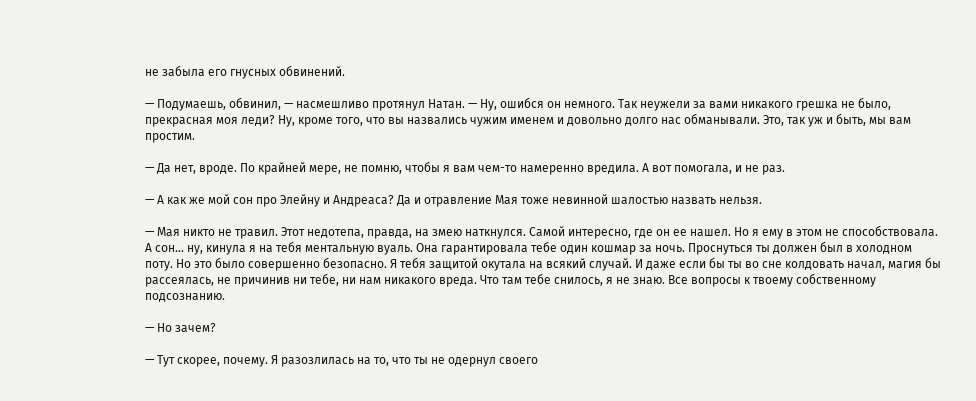не забыла его гнусных обвинений.

— Подумаешь, обвинил, — насмешливо протянул Натан. — Ну, ошибся он немного. Так неужели за вами никакого грешка не было, прекрасная моя леди? Ну, кроме того, что вы назвались чужим именем и довольно долго нас обманывали. Это, так уж и быть, мы вам простим.

— Да нет, вроде. По крайней мере, не помню, чтобы я вам чем-то намеренно вредила. А вот помогала, и не раз.

— А как же мой сон про Элейну и Андреаса? Да и отравление Мая тоже невинной шалостью назвать нельзя.

— Мая никто не травил. Этот недотепа, правда, на змею наткнулся. Самой интересно, где он ее нашел. Но я ему в этом не способствовала. А сон… ну, кинула я на тебя ментальную вуаль. Она гарантировала тебе один кошмар за ночь. Проснуться ты должен был в холодном поту. Но это было совершенно безопасно. Я тебя защитой окутала на всякий случай. И даже если бы ты во сне колдовать начал, магия бы рассеялась, не причинив ни тебе, ни нам никакого вреда. Что там тебе снилось, я не знаю. Все вопросы к твоему собственному подсознанию.

— Но зачем?

— Тут скорее, почему. Я разозлилась на то, что ты не одернул своего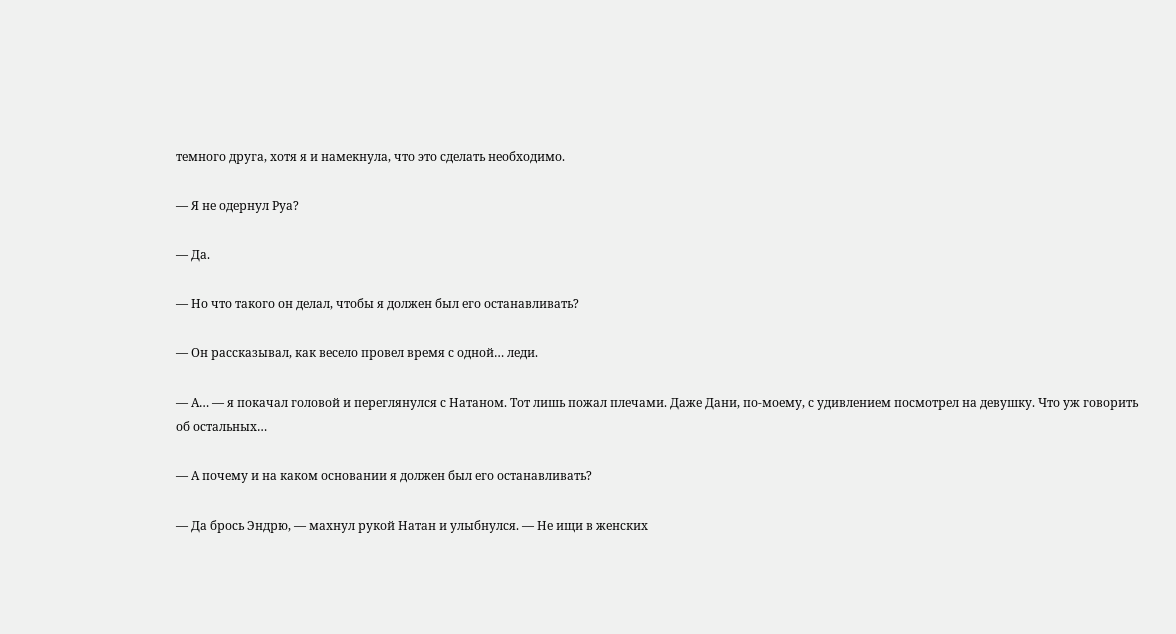темного друга, хотя я и намекнула, что это сделать необходимо.

— Я не одернул Руа?

— Да.

— Но что такого он делал, чтобы я должен был его останавливать?

— Он рассказывал, как весело провел время с одной… леди.

— А… — я покачал головой и переглянулся с Натаном. Тот лишь пожал плечами. Даже Дани, по-моему, с удивлением посмотрел на девушку. Что уж говорить об остальных…

— А почему и на каком основании я должен был его останавливать?

— Да брось Эндрю, — махнул рукой Натан и улыбнулся. — Не ищи в женских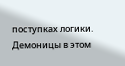поступках логики. Демоницы в этом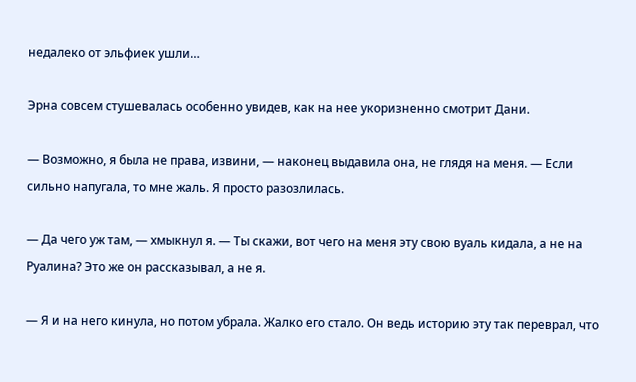недалеко от эльфиек ушли…

Эрна совсем стушевалась особенно увидев, как на нее укоризненно смотрит Дани.

— Возможно, я была не права, извини, — наконец выдавила она, не глядя на меня. — Если сильно напугала, то мне жаль. Я просто разозлилась.

— Да чего уж там, — хмыкнул я. — Ты скажи, вот чего на меня эту свою вуаль кидала, а не на Руалина? Это же он рассказывал, а не я.

— Я и на него кинула, но потом убрала. Жалко его стало. Он ведь историю эту так переврал, что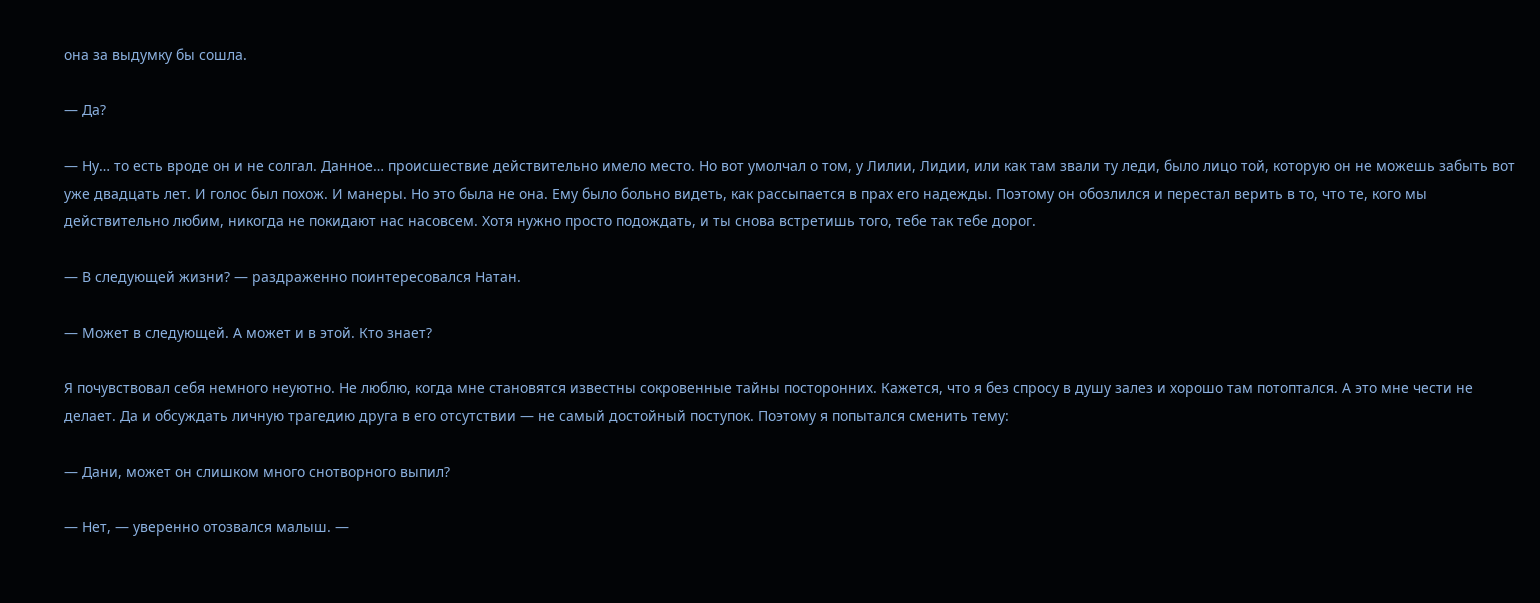она за выдумку бы сошла.

— Да?

— Ну… то есть вроде он и не солгал. Данное… происшествие действительно имело место. Но вот умолчал о том, у Лилии, Лидии, или как там звали ту леди, было лицо той, которую он не можешь забыть вот уже двадцать лет. И голос был похож. И манеры. Но это была не она. Ему было больно видеть, как рассыпается в прах его надежды. Поэтому он обозлился и перестал верить в то, что те, кого мы действительно любим, никогда не покидают нас насовсем. Хотя нужно просто подождать, и ты снова встретишь того, тебе так тебе дорог.

— В следующей жизни? — раздраженно поинтересовался Натан.

— Может в следующей. А может и в этой. Кто знает?

Я почувствовал себя немного неуютно. Не люблю, когда мне становятся известны сокровенные тайны посторонних. Кажется, что я без спросу в душу залез и хорошо там потоптался. А это мне чести не делает. Да и обсуждать личную трагедию друга в его отсутствии — не самый достойный поступок. Поэтому я попытался сменить тему:

— Дани, может он слишком много снотворного выпил?

— Нет, — уверенно отозвался малыш. —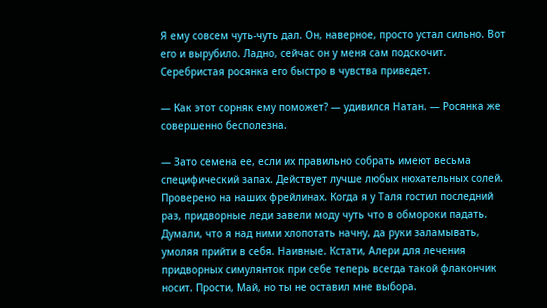Я ему совсем чуть-чуть дал. Он, наверное, просто устал сильно. Вот его и вырубило. Ладно, сейчас он у меня сам подскочит. Серебристая росянка его быстро в чувства приведет.

— Как этот сорняк ему поможет? — удивился Натан. — Росянка же совершенно бесполезна.

— Зато семена ее, если их правильно собрать имеют весьма специфический запах. Действует лучше любых нюхательных солей. Проверено на наших фрейлинах. Когда я у Таля гостил последний раз, придворные леди завели моду чуть что в обмороки падать. Думали, что я над ними хлопотать начну, да руки заламывать, умоляя прийти в себя. Наивные. Кстати, Алери для лечения придворных симулянток при себе теперь всегда такой флакончик носит. Прости, Май, но ты не оставил мне выбора.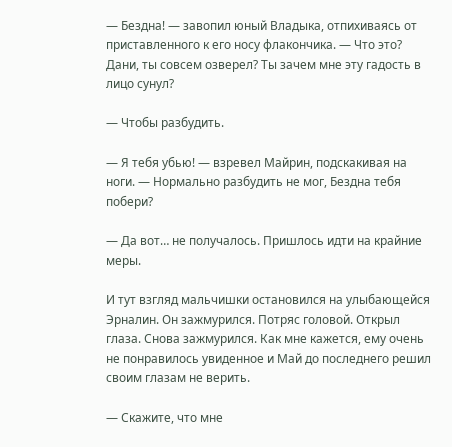— Бездна! — завопил юный Владыка, отпихиваясь от приставленного к его носу флакончика. — Что это? Дани, ты совсем озверел? Ты зачем мне эту гадость в лицо сунул?

— Чтобы разбудить.

— Я тебя убью! — взревел Майрин, подскакивая на ноги. — Нормально разбудить не мог, Бездна тебя побери?

— Да вот… не получалось. Пришлось идти на крайние меры.

И тут взгляд мальчишки остановился на улыбающейся Эрналин. Он зажмурился. Потряс головой. Открыл глаза. Снова зажмурился. Как мне кажется, ему очень не понравилось увиденное и Май до последнего решил своим глазам не верить.

— Скажите, что мне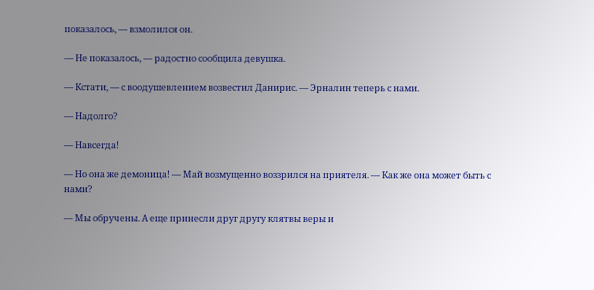показалось, — взмолился он.

— Не показалось, — радостно сообщила девушка.

— Кстати, — с воодушевлением возвестил Данирис. — Эрналин теперь с нами.

— Надолго?

— Навсегда!

— Но она же демоница! — Май возмущенно воззрился на приятеля. — Как же она может быть с нами?

— Мы обручены. А еще принесли друг другу клятвы веры и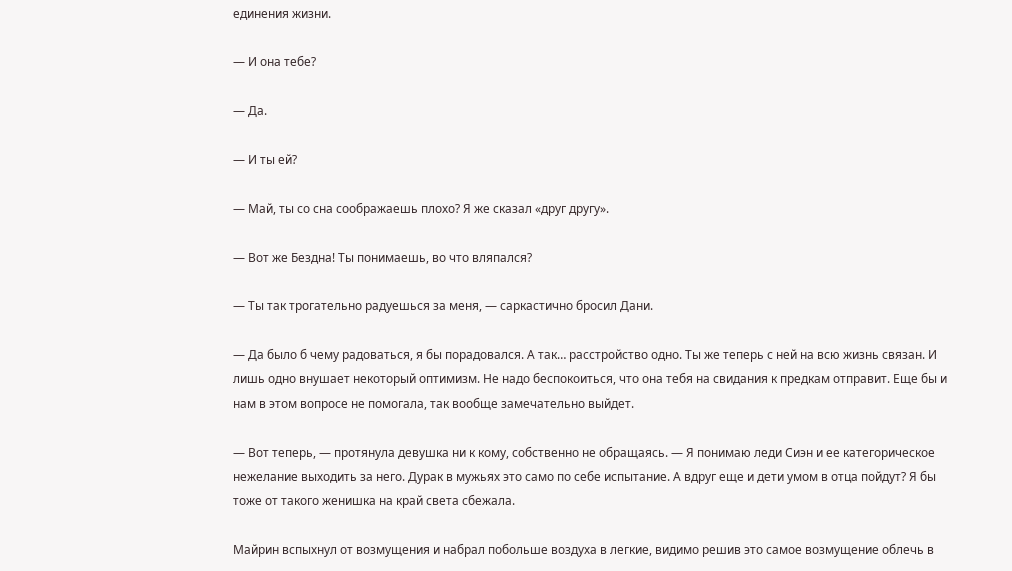единения жизни.

— И она тебе?

— Да.

— И ты ей?

— Май, ты со сна соображаешь плохо? Я же сказал «друг другу».

— Вот же Бездна! Ты понимаешь, во что вляпался?

— Ты так трогательно радуешься за меня, — саркастично бросил Дани.

— Да было б чему радоваться, я бы порадовался. А так… расстройство одно. Ты же теперь с ней на всю жизнь связан. И лишь одно внушает некоторый оптимизм. Не надо беспокоиться, что она тебя на свидания к предкам отправит. Еще бы и нам в этом вопросе не помогала, так вообще замечательно выйдет.

— Вот теперь, — протянула девушка ни к кому, собственно не обращаясь. — Я понимаю леди Сиэн и ее категорическое нежелание выходить за него. Дурак в мужьях это само по себе испытание. А вдруг еще и дети умом в отца пойдут? Я бы тоже от такого женишка на край света сбежала.

Майрин вспыхнул от возмущения и набрал побольше воздуха в легкие, видимо решив это самое возмущение облечь в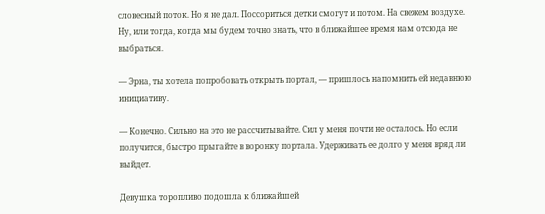словесный поток. Но я не дал. Поссориться детки смогут и потом. На свежем воздухе. Ну, или тогда, когда мы будем точно знать, что в ближайшее время нам отсюда не выбраться.

— Эрна, ты хотела попробовать открыть портал, — пришлось напомнить ей недавнюю инициативу.

— Конечно. Сильно на это не рассчитывайте. Сил у меня почти не осталось. Но если получится, быстро прыгайте в воронку портала. Удерживать ее долго у меня вряд ли выйдет.

Девушка торопливо подошла к ближайшей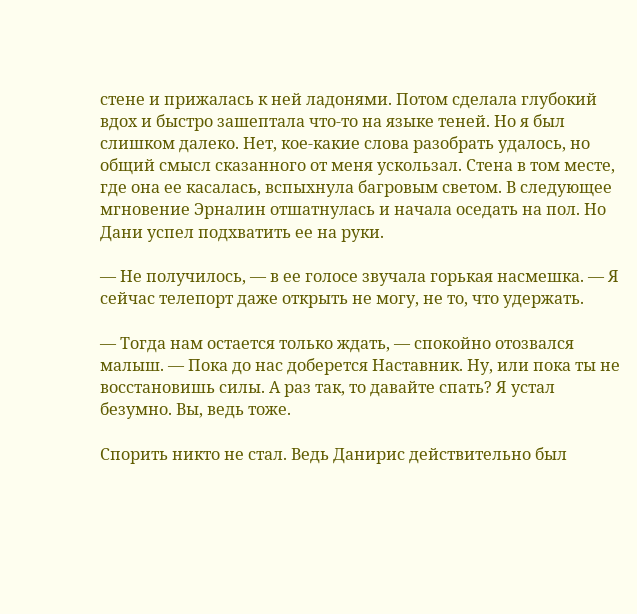стене и прижалась к ней ладонями. Потом сделала глубокий вдох и быстро зашептала что-то на языке теней. Но я был слишком далеко. Нет, кое-какие слова разобрать удалось, но общий смысл сказанного от меня ускользал. Стена в том месте, где она ее касалась, вспыхнула багровым светом. В следующее мгновение Эрналин отшатнулась и начала оседать на пол. Но Дани успел подхватить ее на руки.

— Не получилось, — в ее голосе звучала горькая насмешка. — Я сейчас телепорт даже открыть не могу, не то, что удержать.

— Тогда нам остается только ждать, — спокойно отозвался малыш. — Пока до нас доберется Наставник. Ну, или пока ты не восстановишь силы. А раз так, то давайте спать? Я устал безумно. Вы, ведь тоже.

Спорить никто не стал. Ведь Данирис действительно был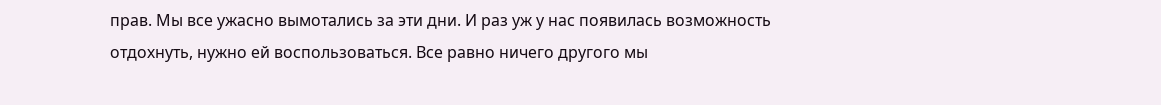прав. Мы все ужасно вымотались за эти дни. И раз уж у нас появилась возможность отдохнуть, нужно ей воспользоваться. Все равно ничего другого мы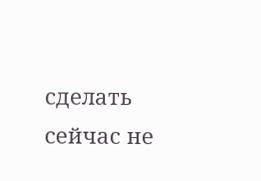сделать сейчас не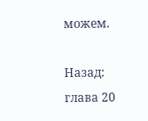можем.

Назад: глава 20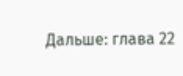Дальше: глава 22